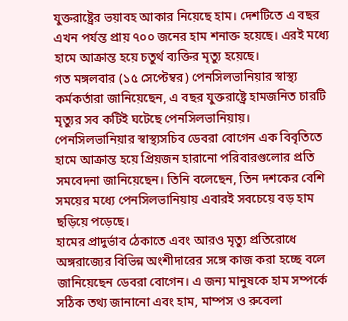যুক্তরাষ্ট্রের ভয়াবহ আকার নিয়েছে হাম। দেশটিতে এ বছর এখন পর্যন্ত প্রায় ৭০০ জনের হাম শনাক্ত হয়েছে। এরই মধ্যে হামে আক্রান্ত হয়ে চতুর্থ ব্যক্তির মৃত্যু হয়েছে।
গত মঙ্গলবার (১৫ সেপ্টেম্বর) পেনসিলভানিয়ার স্বাস্থ্য কর্মকর্তারা জানিয়েছেন, এ বছর যুক্তরাষ্ট্রে হামজনিত চারটি মৃত্যুর সব কটিই ঘটেছে পেনসিলভানিয়ায়।
পেনসিলভানিয়ার স্বাস্থ্যসচিব ডেবরা বোগেন এক বিবৃতিতে হামে আক্রান্ত হয়ে প্রিয়জন হারানো পরিবারগুলোর প্রতি সমবেদনা জানিয়েছেন। তিনি বলেছেন, তিন দশকের বেশি সময়ের মধ্যে পেনসিলভানিয়ায় এবারই সবচেয়ে বড় হাম ছড়িয়ে পড়েছে।
হামের প্রাদুর্ভাব ঠেকাতে এবং আরও মৃত্যু প্রতিরোধে অঙ্গরাজ্যের বিভিন্ন অংশীদারের সঙ্গে কাজ করা হচ্ছে বলে জানিয়েছেন ডেবরা বোগেন। এ জন্য মানুষকে হাম সম্পর্কে সঠিক তথ্য জানানো এবং হাম, মাম্পস ও রুবেলা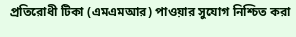প্রতিরোধী টিকা (এমএমআর) পাওয়ার সুযোগ নিশ্চিত করা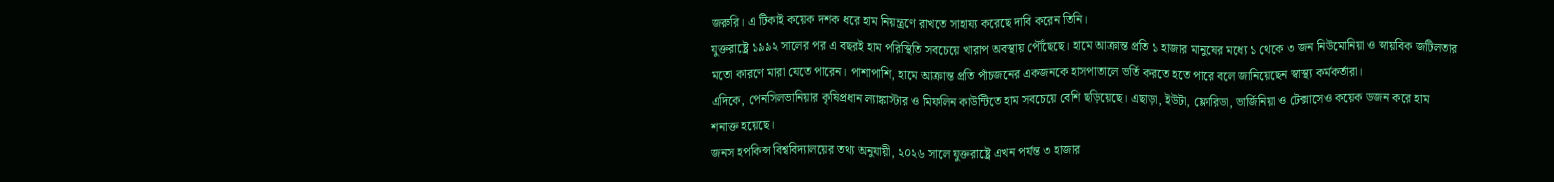জরুরি। এ টিকাই কয়েক দশক ধরে হাম নিয়ন্ত্রণে রাখতে সাহায্য করেছে দাবি করেন তিনি।
যুক্তরাষ্ট্রে ১৯৯২ সালের পর এ বছরই হাম পরিস্থিতি সবচেয়ে খারাপ অবস্থায় পৌঁছেছে। হামে আক্রান্ত প্রতি ১ হাজার মানুষের মধ্যে ১ থেকে ৩ জন নিউমোনিয়া ও স্নায়বিক জটিলতার মতো কারণে মারা যেতে পারেন। পাশাপাশি, হামে আক্রান্ত প্রতি পাঁচজনের একজনকে হাসপাতালে ভর্তি করতে হতে পারে বলে জানিয়েছেন স্বাস্থ্য কর্মকর্তারা।
এদিকে, পেনসিলভানিয়ার কৃষিপ্রধান ল্যাঙ্কাস্টার ও মিফলিন কাউন্টিতে হাম সবচেয়ে বেশি ছড়িয়েছে। এছাড়া, ইউটা, ফ্লোরিডা, ভার্জিনিয়া ও টেক্সাসেও কয়েক ডজন করে হাম শনাক্ত হয়েছে।
জনস হপকিন্স বিশ্ববিদ্যালয়ের তথ্য অনুযায়ী, ২০২৬ সালে যুক্তরাষ্ট্রে এখন পর্যন্ত ৩ হাজার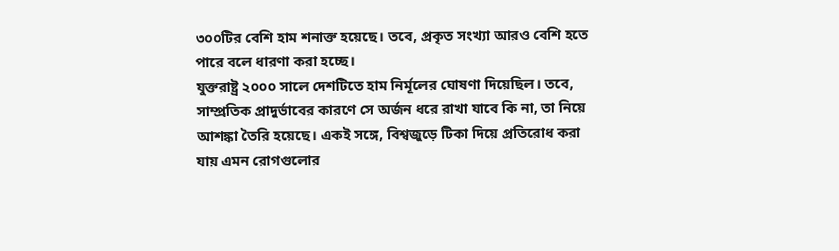৩০০টির বেশি হাম শনাক্ত হয়েছে। তবে, প্রকৃত সংখ্যা আরও বেশি হতে পারে বলে ধারণা করা হচ্ছে।
যুক্তরাষ্ট্র ২০০০ সালে দেশটিতে হাম নির্মূলের ঘোষণা দিয়েছিল। তবে, সাম্প্রতিক প্রাদুর্ভাবের কারণে সে অর্জন ধরে রাখা যাবে কি না, তা নিয়ে আশঙ্কা তৈরি হয়েছে। একই সঙ্গে, বিশ্বজুড়ে টিকা দিয়ে প্রতিরোধ করা যায় এমন রোগগুলোর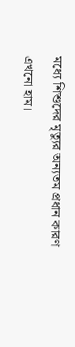মধ্যে শিশুদের মৃত্যুর অন্যতম প্রধান কারণ এখনো হাম।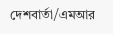দেশবার্তা/এমআর